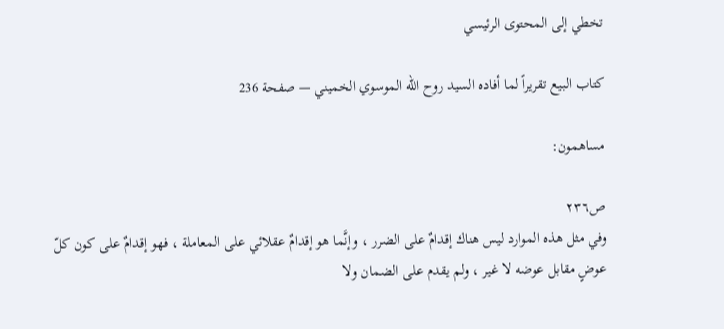تخطي إلى المحتوى الرئيسي

كتاب البيع تقريراً لما أفاده السيد روح الله الموسوي الخميني — صفحة 236

مساهمون:

ص٢٣٦
وفي مثل هذه الموارد ليس هناك إقدامٌ على الضرر ، وإنَّما هو إقدامٌ عقلائي على المعاملة ، فهو إقدامٌ على كون كلّ عوضٍ مقابل عوضه لا غير ، ولم يقدم على الضمان ولا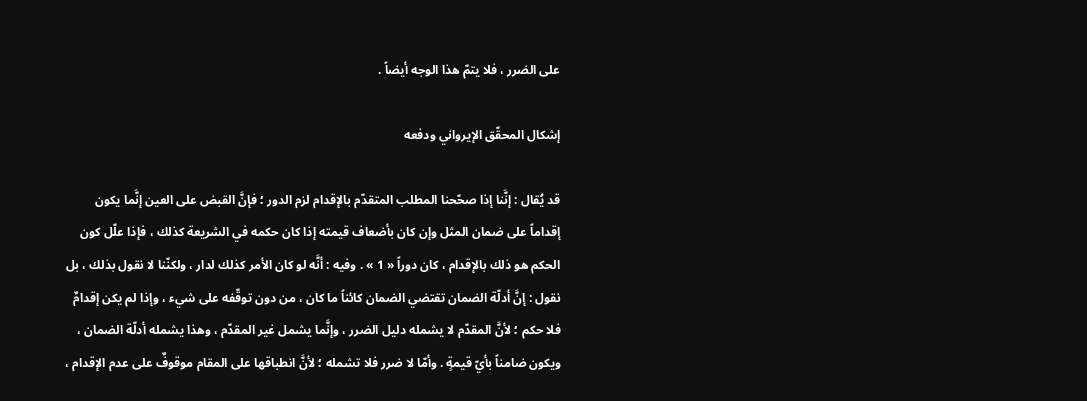على الضرر ، فلا يتمّ هذا الوجه أيضاً .

إشكال المحقّق الإيرواني ودفعه

قد يُقال : إنَّنا إذا صحّحنا المطلب المتقدّم بالإقدام لزم الدور ؛ فإنَّ القبض على العين إنَّما يكون إقداماً على ضمان المثل وإن كان بأضعاف قيمته إذا كان حكمه في الشريعة كذلك ، فإذا علّل كون الحكم هو ذلك بالإقدام ، كان دوراً « 1 » . وفيه : أنَّه لو كان الأمر كذلك لدار ، ولكنّنا لا نقول بذلك ، بل نقول : إنَّ أدلّة الضمان تقتضي الضمان كائناً ما كان ، من دون توقّفه على شيء ، وإذا لم يكن إقدامٌ فلا حكم ؛ لأنَّ المقدّم لا يشمله دليل الضرر ، وإنَّما يشمل غير المقدّم ، وهذا يشمله أدلّة الضمان ، ويكون ضامناً بأيّ قيمةٍ . وأمّا لا ضرر فلا تشمله ؛ لأنَّ انطباقها على المقام موقوفٌ على عدم الإقدام ،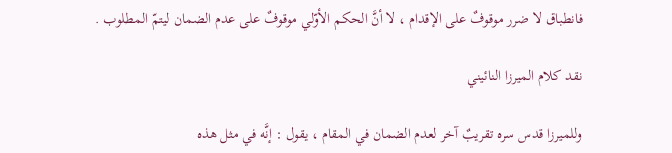فانطباق لا ضرر موقوفٌ على الإقدام ، لا أنَّ الحكم الأوّلي موقوفٌ على عدم الضمان ليتمّ المطلوب .

نقد كلام الميرزا النائيني

وللميرزا قدس سره تقريبٌ آخر لعدم الضمان في المقام ، يقول : إنَّه في مثل هذه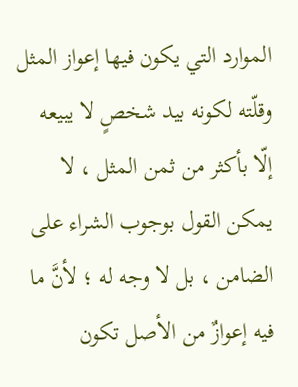الموارد التي يكون فيها إعواز المثل وقلّته لكونه بيد شخصٍ لا يبيعه إلّا بأكثر من ثمن المثل ، لا يمكن القول بوجوب الشراء على الضامن ، بل لا وجه له ؛ لأنَّ ما فيه إعوازٌ من الأصل تكون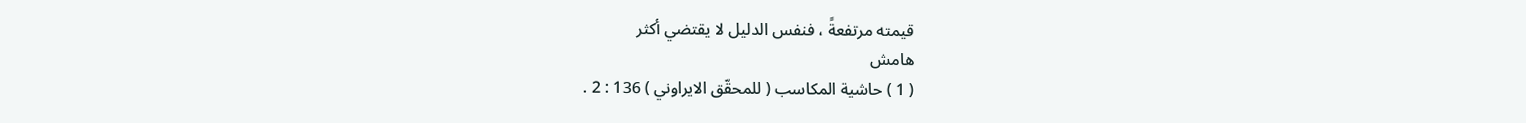قيمته مرتفعةً ، فنفس الدليل لا يقتضي أكثر
هامش
( 1 ) حاشية المكاسب ( للمحقّق الايراوني ) 136 : 2 .